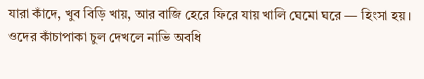যারা কাঁদে, খুব বিড়ি খায়, আর বাজি হেরে ফিরে যায় খালি ঘেমো ঘরে — হিংসা হয়। ওদের কাঁচাপাকা চুল দেখলে নাভি অবধি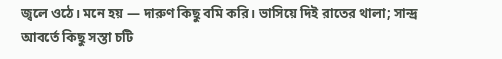জ্বলে ওঠে। মনে হয় — দারুণ কিছু বমি করি। ভাসিয়ে দিই রাতের থালা; সান্দ্র আবর্তে কিছু সস্তা চটি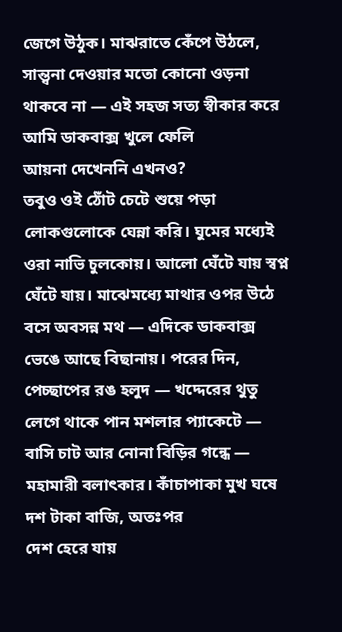জেগে উঠুক। মাঝরাতে কেঁপে উঠলে, সান্ত্বনা দেওয়ার মতো কোনো ওড়না থাকবে না — এই সহজ সত্য স্বীকার করে
আমি ডাকবাক্স খুলে ফেলি
আয়না দেখেননি এখনও?
তবুও ওই ঠোঁট চেটে শুয়ে পড়া লোকগুলোকে ঘেন্না করি। ঘুমের মধ্যেই ওরা নাভি চুলকোয়। আলো ঘেঁটে যায় স্বপ্ন ঘেঁটে যায়। মাঝেমধ্যে মাথার ওপর উঠে বসে অবসন্ন মথ — এদিকে ডাকবাক্স ভেঙে আছে বিছানায়। পরের দিন, পেচ্ছাপের রঙ হলুদ — খদ্দেরের থুতু লেগে থাকে পান মশলার প্যাকেটে — বাসি চাট আর নোনা বিড়ির গন্ধে — মহামারী বলাৎকার। কাঁচাপাকা মুখ ঘষে দশ টাকা বাজি, অতঃপর
দেশ হেরে যায়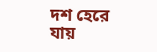দশ হেরে যায়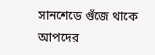সানশেডে গুঁজে থাকে আপদের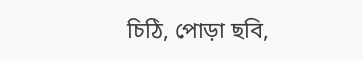চিঠি, পোড়া ছবি,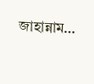জাহান্নাম…